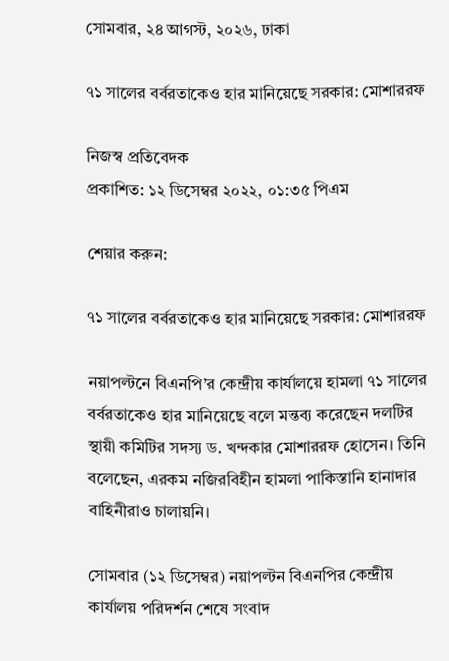সোমবার, ২৪ আগস্ট, ২০২৬, ঢাকা

৭১ সালের বর্বরতাকেও হার মানিয়েছে সরকার: মোশাররফ

নিজস্ব প্রতিবেদক
প্রকাশিত: ১২ ডিসেম্বর ২০২২, ০১:৩৫ পিএম

শেয়ার করুন:

৭১ সালের বর্বরতাকেও হার মানিয়েছে সরকার: মোশাররফ

নয়াপল্টনে বিএনপি’র কেন্দ্রীয় কার্যালয়ে হামলা ৭১ সালের বর্বরতাকেও হার মানিয়েছে বলে মন্তব্য করেছেন দলটির স্থায়ী কমিটির সদস্য ড. খন্দকার মোশাররফ হোসেন। তিনি বলেছেন, এরকম নজিরবিহীন হামলা পাকিস্তানি হানাদার বাহিনীরাও চালায়নি।

সোমবার (১২ ডিসেম্বর) নয়াপল্টন বিএনপির কেন্দ্রীয় কার্যালয় পরিদর্শন শেষে সংবাদ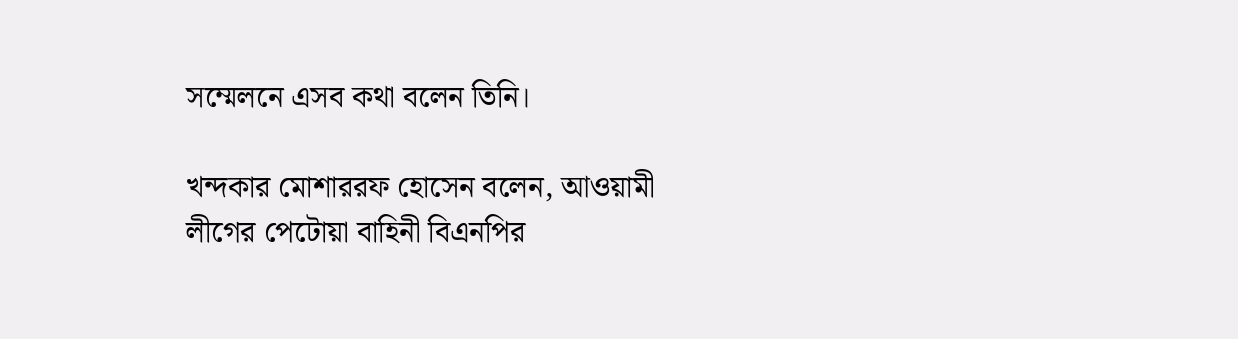সম্মেলনে এসব কথা বলেন তিনি।

খন্দকার মোশাররফ হোসেন বলেন, আওয়ামী লীগের পেটোয়া বাহিনী বিএনপির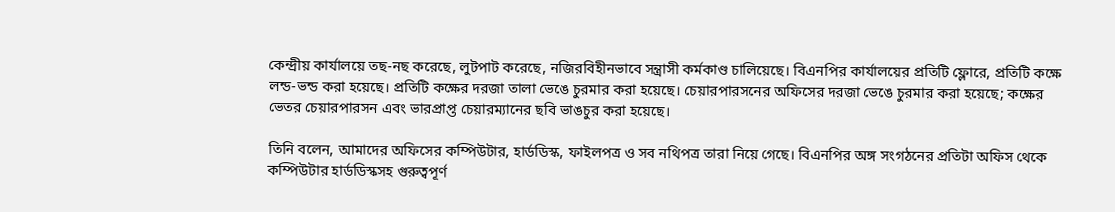কেন্দ্রীয় কার্যালয়ে তছ-নছ করেছে, লুটপাট করেছে, নজিরবিহীনভাবে সন্ত্রাসী কর্মকাণ্ড চালিয়েছে। বিএনপির কার্যালয়ের প্রতিটি ফ্লোরে, প্রতিটি কক্ষে লন্ড-ভন্ড করা হয়েছে। প্রতিটি কক্ষের দরজা তালা ভেঙে চুরমার করা হয়েছে। চেয়ারপারসনের অফিসের দরজা ভেঙে চুরমার করা হয়েছে; কক্ষের ভেতর চেয়ারপারসন এবং ভারপ্রাপ্ত চেয়ারম্যানের ছবি ভাঙচুর করা হয়েছে।

তিনি বলেন, আমাদের অফিসের কম্পিউটার, হার্ডডিস্ক, ফাইলপত্র ও সব নথিপত্র তারা নিয়ে গেছে। বিএনপির অঙ্গ সংগঠনের প্রতিটা অফিস থেকে কম্পিউটার হার্ডডিস্কসহ গুরুত্বপূর্ণ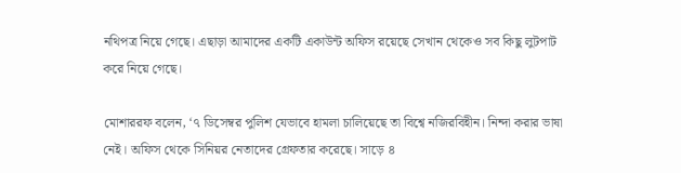নথিপত্র নিয়ে গেছে। এছাড়া আমাদের একটি একাউন্ট অফিস রয়েছে সেখান থেকেও সব কিছু লুটপাট করে নিয়ে গেছে।

মোশাররফ বলেন, ‘৭ ডিসেম্বর পুলিশ যেভাবে হামলা চালিয়েছে তা বিশ্বে নজিরবিহীন। নিন্দা করার ভাষা নেই। অফিস থেকে সিনিয়র নেতাদের গ্রেফতার করেছে। সাড়ে ৪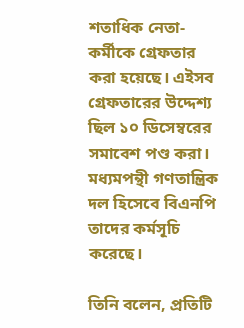শতাধিক নেতা-কর্মীকে গ্রেফতার করা হয়েছে। এইসব গ্রেফতারের উদ্দেশ্য ছিল ১০ ডিসেম্বরের সমাবেশ পণ্ড করা। মধ্যমপন্থী গণতান্ত্রিক দল হিসেবে বিএনপি তাদের কর্মসূচি করেছে।

তিনি বলেন, প্রতিটি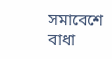সমাবেশে বাধা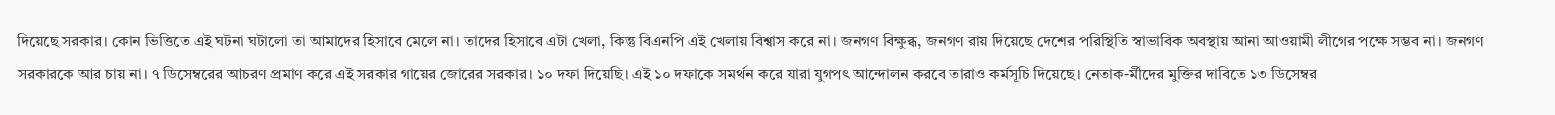দিয়েছে সরকার। কোন ভিত্তিতে এই ঘটনা ঘটালো তা আমাদের হিসাবে মেলে না। তাদের হিসাবে এটা খেলা, কিন্তু বিএনপি এই খেলায় বিশ্বাস করে না। জনগণ বিক্ষুব্ধ, জনগণ রায় দিয়েছে দেশের পরিস্থিতি স্বাভাবিক অবস্থায় আনা আওয়ামী লীগের পক্ষে সম্ভব না। জনগণ সরকারকে আর চায় না। ৭ ডিসেম্বরের আচরণ প্রমাণ করে এই সরকার গায়ের জোরের সরকার। ১০ দফা দিয়েছি। এই ১০ দফাকে সমর্থন করে যারা যুগপৎ আন্দোলন করবে তারাও কর্মসূচি দিয়েছে। নেতাক-র্মীদের মুক্তির দাবিতে ১৩ ডিসেম্বর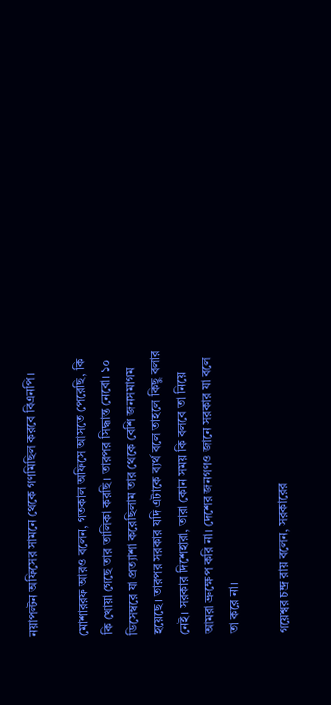নয়াপল্টন অফিসের সামনে থেকে গণমিছিল করবে বিএনপি।

মোশাররফ আরও বলেন, গতকাল অফিসে আসতে পেরেছি, কি কি খোয়া গেছে তার তালিকা করছি। তারপর সিদ্ধান্ত নেবো। ১০ ডিসেম্বরে যা প্রত্যাশা করেছিলাম তার থেকে বেশি জনসমাগম হয়েছে। তারপর সরকার যদি এটাকে ব্যর্থ বলে তাহলে কিছু বলার নেই। সরকার দিশেহারা, তারা কোন সময় কি বলবে তা নিয়ে আমরা ভ্রুক্ষেপ করি না। দেশের জনগণও জানে সরকার যা বলে তা করে না।

গয়েশ্বর চন্দ্র রায় বলেন, সরকারের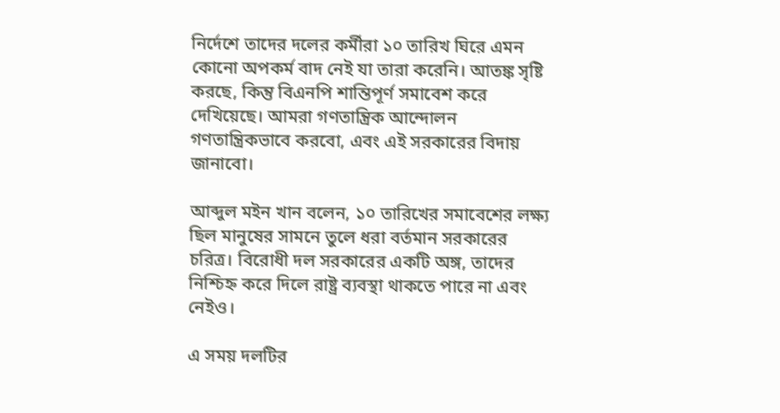নির্দেশে তাদের দলের কর্মীরা ১০ তারিখ ঘিরে এমন কোনো অপকর্ম বাদ নেই যা তারা করেনি। আতঙ্ক সৃষ্টি করছে, কিন্তু বিএনপি শান্তিপূর্ণ সমাবেশ করে দেখিয়েছে। আমরা গণতান্ত্রিক আন্দোলন গণতান্ত্রিকভাবে করবো, এবং এই সরকারের বিদায় জানাবো।

আব্দুল মইন খান বলেন, ১০ তারিখের সমাবেশের লক্ষ্য ছিল মানুষের সামনে তুলে ধরা বর্তমান সরকারের চরিত্র। বিরোধী দল সরকারের একটি অঙ্গ, তাদের নিশ্চিহ্ন করে দিলে রাষ্ট্র ব্যবস্থা থাকতে পারে না এবং নেইও।

এ সময় দলটির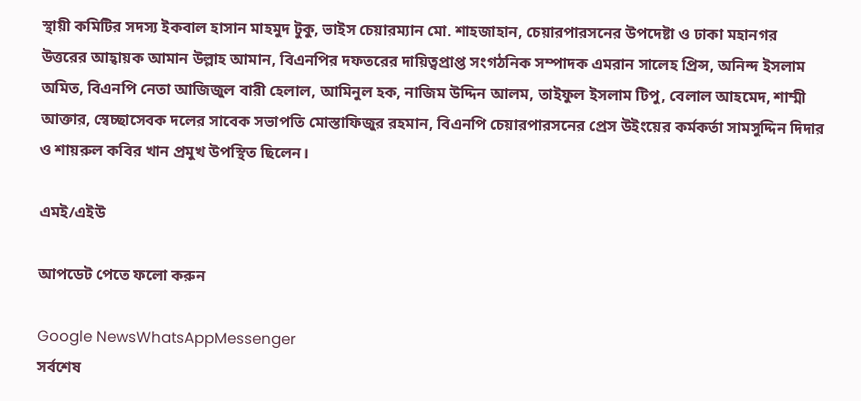স্থায়ী কমিটির সদস্য ইকবাল হাসান মাহমুদ টুকু, ভাইস চেয়ারম্যান মো. শাহজাহান, চেয়ারপারসনের উপদেষ্টা ও ঢাকা মহানগর উত্তরের আহ্বায়ক আমান উল্লাহ আমান, বিএনপির দফতরের দায়িত্বপ্রাপ্ত সংগঠনিক সম্পাদক এমরান সালেহ প্রিন্স, অনিন্দ ইসলাম অমিত, বিএনপি নেতা আজিজুল বারী হেলাল, আমিনুল হক, নাজিম উদ্দিন আলম, তাইফুল ইসলাম টিপু, বেলাল আহমেদ, শাম্মী আক্তার, স্বেচ্ছাসেবক দলের সাবেক সভাপতি মোস্তাফিজুর রহমান, বিএনপি চেয়ারপারসনের প্রেস উইংয়ের কর্মকর্তা সামসুদ্দিন দিদার ও শায়রুল কবির খান প্রমুখ উপস্থিত ছিলেন।

এমই/এইউ

আপডেট পেতে ফলো করুন

Google NewsWhatsAppMessenger
সর্বশেষ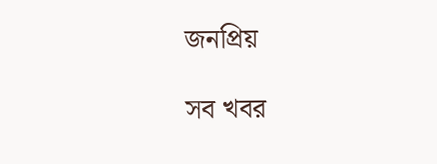জনপ্রিয়

সব খবর